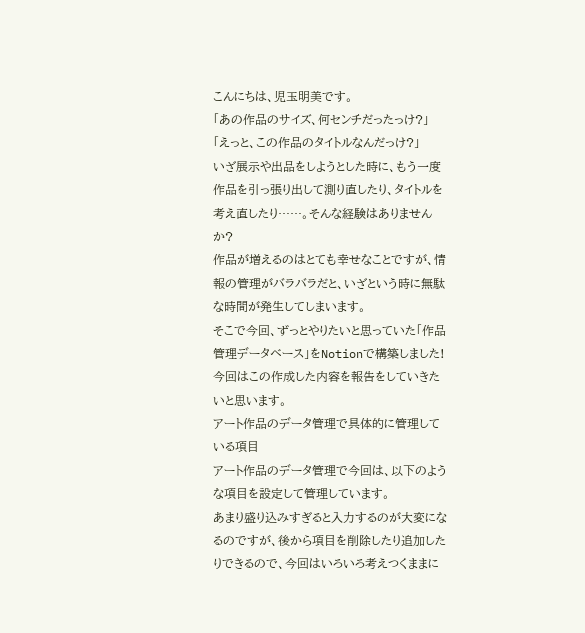こんにちは、児玉明美です。
「あの作品のサイズ、何センチだったっけ?」
「えっと、この作品のタイトルなんだっけ?」
いざ展示や出品をしようとした時に、もう一度作品を引っ張り出して測り直したり、タイトルを考え直したり……。そんな経験はありませんか?
作品が増えるのはとても幸せなことですが、情報の管理がバラバラだと、いざという時に無駄な時間が発生してしまいます。
そこで今回、ずっとやりたいと思っていた「作品管理データベース」をNotionで構築しました!
今回はこの作成した内容を報告をしていきたいと思います。
アート作品のデータ管理で具体的に管理している項目
アート作品のデータ管理で今回は、以下のような項目を設定して管理しています。
あまり盛り込みすぎると入力するのが大変になるのですが、後から項目を削除したり追加したりできるので、今回はいろいろ考えつくままに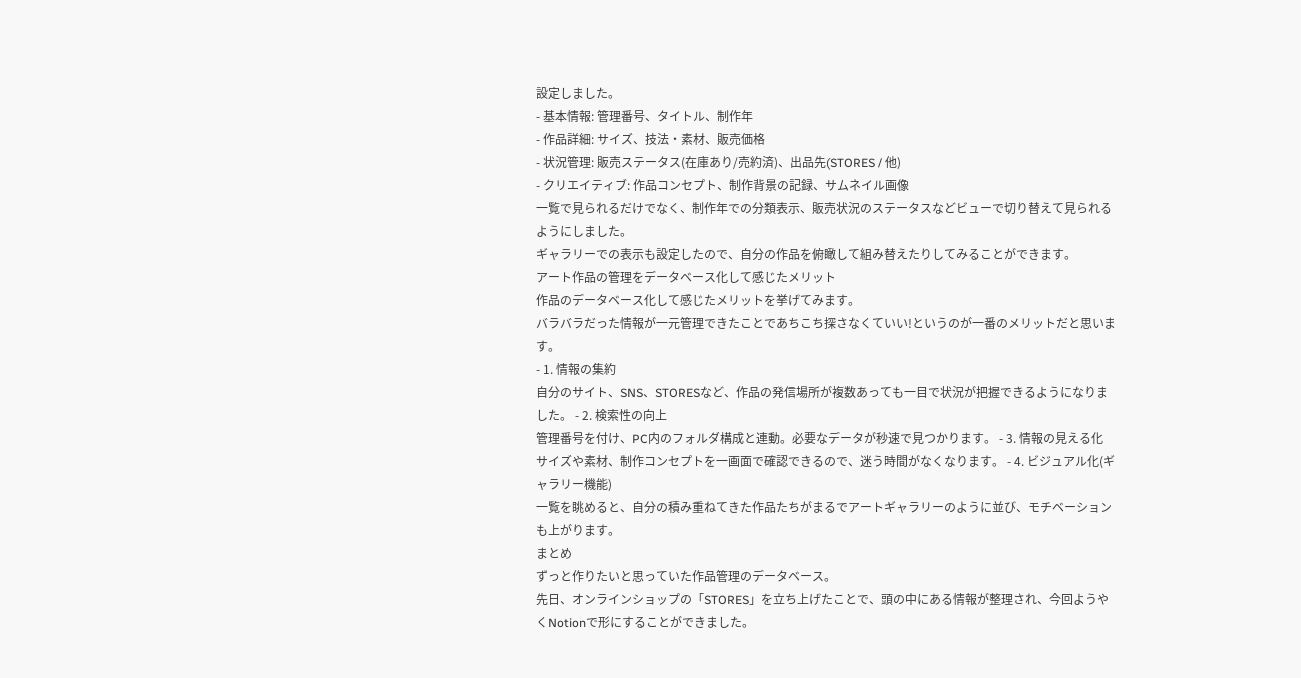設定しました。
- 基本情報: 管理番号、タイトル、制作年
- 作品詳細: サイズ、技法・素材、販売価格
- 状況管理: 販売ステータス(在庫あり/売約済)、出品先(STORES / 他)
- クリエイティブ: 作品コンセプト、制作背景の記録、サムネイル画像
一覧で見られるだけでなく、制作年での分類表示、販売状況のステータスなどビューで切り替えて見られるようにしました。
ギャラリーでの表示も設定したので、自分の作品を俯瞰して組み替えたりしてみることができます。
アート作品の管理をデータベース化して感じたメリット
作品のデータベース化して感じたメリットを挙げてみます。
バラバラだった情報が一元管理できたことであちこち探さなくていい!というのが一番のメリットだと思います。
- 1. 情報の集約
自分のサイト、SNS、STORESなど、作品の発信場所が複数あっても一目で状況が把握できるようになりました。 - 2. 検索性の向上
管理番号を付け、PC内のフォルダ構成と連動。必要なデータが秒速で見つかります。 - 3. 情報の見える化
サイズや素材、制作コンセプトを一画面で確認できるので、迷う時間がなくなります。 - 4. ビジュアル化(ギャラリー機能)
一覧を眺めると、自分の積み重ねてきた作品たちがまるでアートギャラリーのように並び、モチベーションも上がります。
まとめ
ずっと作りたいと思っていた作品管理のデータベース。
先日、オンラインショップの「STORES」を立ち上げたことで、頭の中にある情報が整理され、今回ようやくNotionで形にすることができました。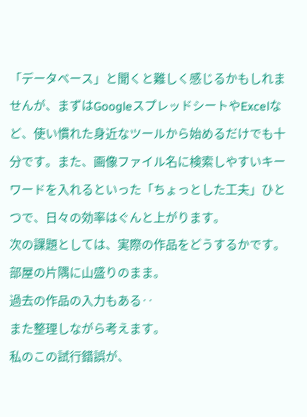「データベース」と聞くと難しく感じるかもしれませんが、まずはGoogleスプレッドシートやExcelなど、使い慣れた身近なツールから始めるだけでも十分です。また、画像ファイル名に検索しやすいキーワードを入れるといった「ちょっとした工夫」ひとつで、日々の効率はぐんと上がります。
次の課題としては、実際の作品をどうするかです。部屋の片隅に山盛りのまま。
過去の作品の入力もある‥
また整理しながら考えます。
私のこの試行錯誤が、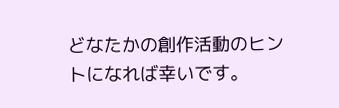どなたかの創作活動のヒントになれば幸いです。